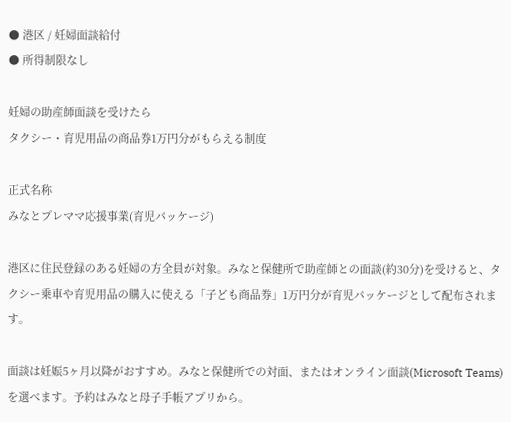● 港区 / 妊婦面談給付
● 所得制限なし

妊婦の助産師面談を受けたら
タクシー・育児用品の商品券1万円分がもらえる制度

正式名称
みなとプレママ応援事業(育児パッケージ)

港区に住民登録のある妊婦の方全員が対象。みなと保健所で助産師との面談(約30分)を受けると、タクシー乗車や育児用品の購入に使える「子ども商品券」1万円分が育児パッケージとして配布されます。

面談は妊娠5ヶ月以降がおすすめ。みなと保健所での対面、またはオンライン面談(Microsoft Teams)を選べます。予約はみなと母子手帳アプリから。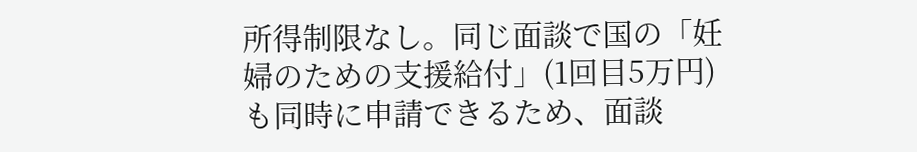所得制限なし。同じ面談で国の「妊婦のための支援給付」(1回目5万円)も同時に申請できるため、面談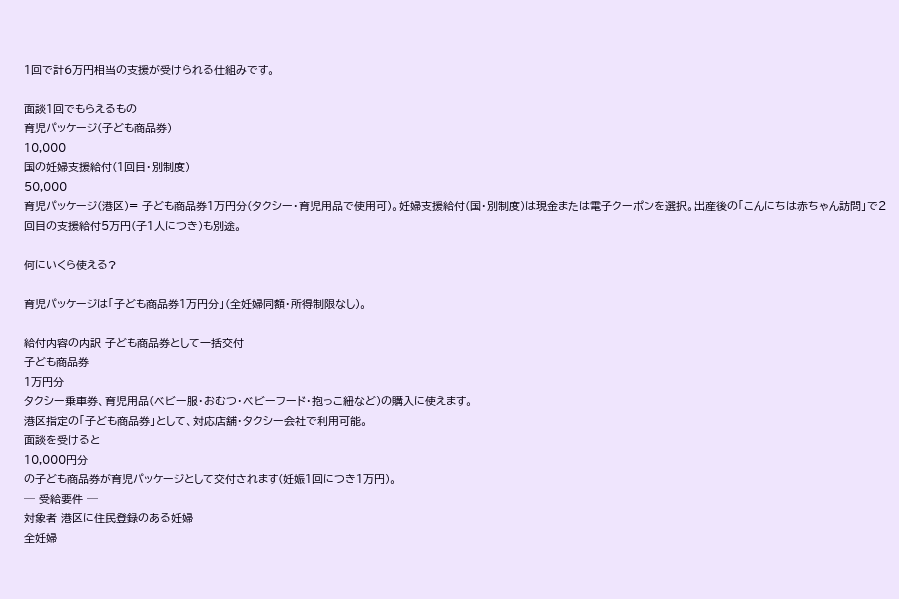1回で計6万円相当の支援が受けられる仕組みです。

面談1回でもらえるもの
育児パッケージ(子ども商品券)
10,000
国の妊婦支援給付(1回目・別制度)
50,000
育児パッケージ(港区)= 子ども商品券1万円分(タクシー・育児用品で使用可)。妊婦支援給付(国・別制度)は現金または電子クーポンを選択。出産後の「こんにちは赤ちゃん訪問」で2回目の支援給付5万円(子1人につき)も別途。

何にいくら使える?

育児パッケージは「子ども商品券1万円分」(全妊婦同額・所得制限なし)。

給付内容の内訳 子ども商品券として一括交付
子ども商品券
1万円分
タクシー乗車券、育児用品(ベビー服・おむつ・ベビーフード・抱っこ紐など)の購入に使えます。
港区指定の「子ども商品券」として、対応店舗・タクシー会社で利用可能。
面談を受けると
10,000円分
の子ども商品券が育児パッケージとして交付されます(妊娠1回につき1万円)。
─ 受給要件 ─
対象者 港区に住民登録のある妊婦
全妊婦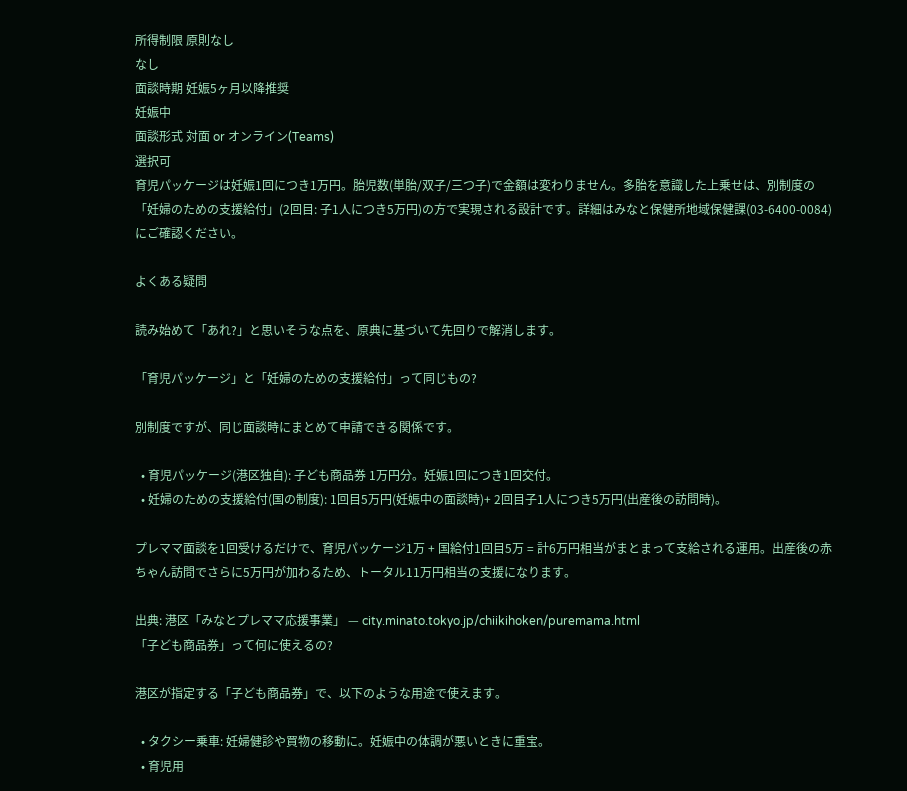所得制限 原則なし
なし
面談時期 妊娠5ヶ月以降推奨
妊娠中
面談形式 対面 or オンライン(Teams)
選択可
育児パッケージは妊娠1回につき1万円。胎児数(単胎/双子/三つ子)で金額は変わりません。多胎を意識した上乗せは、別制度の「妊婦のための支援給付」(2回目: 子1人につき5万円)の方で実現される設計です。詳細はみなと保健所地域保健課(03-6400-0084)にご確認ください。

よくある疑問

読み始めて「あれ?」と思いそうな点を、原典に基づいて先回りで解消します。

「育児パッケージ」と「妊婦のための支援給付」って同じもの?

別制度ですが、同じ面談時にまとめて申請できる関係です。

  • 育児パッケージ(港区独自): 子ども商品券 1万円分。妊娠1回につき1回交付。
  • 妊婦のための支援給付(国の制度): 1回目5万円(妊娠中の面談時)+ 2回目子1人につき5万円(出産後の訪問時)。

プレママ面談を1回受けるだけで、育児パッケージ1万 + 国給付1回目5万 = 計6万円相当がまとまって支給される運用。出産後の赤ちゃん訪問でさらに5万円が加わるため、トータル11万円相当の支援になります。

出典: 港区「みなとプレママ応援事業」 — city.minato.tokyo.jp/chiikihoken/puremama.html
「子ども商品券」って何に使えるの?

港区が指定する「子ども商品券」で、以下のような用途で使えます。

  • タクシー乗車: 妊婦健診や買物の移動に。妊娠中の体調が悪いときに重宝。
  • 育児用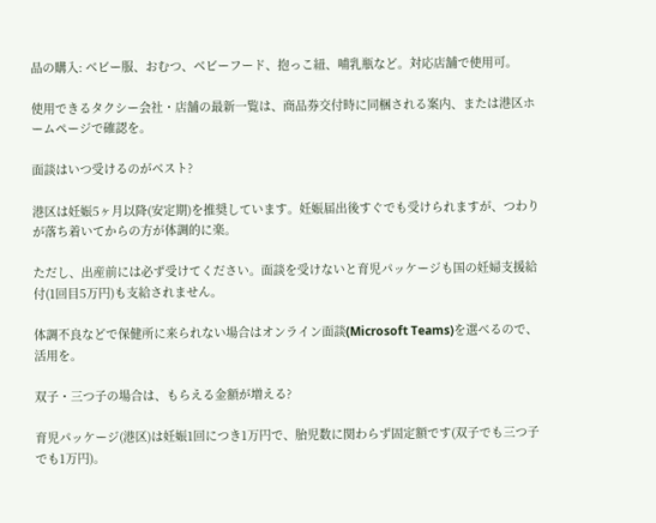品の購入: ベビー服、おむつ、ベビーフード、抱っこ紐、哺乳瓶など。対応店舗で使用可。

使用できるタクシー会社・店舗の最新一覧は、商品券交付時に同梱される案内、または港区ホームページで確認を。

面談はいつ受けるのがベスト?

港区は妊娠5ヶ月以降(安定期)を推奨しています。妊娠届出後すぐでも受けられますが、つわりが落ち着いてからの方が体調的に楽。

ただし、出産前には必ず受けてください。面談を受けないと育児パッケージも国の妊婦支援給付(1回目5万円)も支給されません。

体調不良などで保健所に来られない場合はオンライン面談(Microsoft Teams)を選べるので、活用を。

双子・三つ子の場合は、もらえる金額が増える?

育児パッケージ(港区)は妊娠1回につき1万円で、胎児数に関わらず固定額です(双子でも三つ子でも1万円)。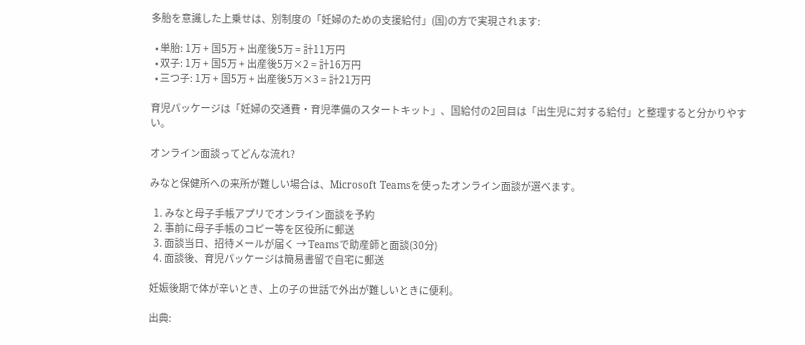多胎を意識した上乗せは、別制度の「妊婦のための支援給付」(国)の方で実現されます:

  • 単胎: 1万 + 国5万 + 出産後5万 = 計11万円
  • 双子: 1万 + 国5万 + 出産後5万×2 = 計16万円
  • 三つ子: 1万 + 国5万 + 出産後5万×3 = 計21万円

育児パッケージは「妊婦の交通費・育児準備のスタートキット」、国給付の2回目は「出生児に対する給付」と整理すると分かりやすい。

オンライン面談ってどんな流れ?

みなと保健所への来所が難しい場合は、Microsoft Teamsを使ったオンライン面談が選べます。

  1. みなと母子手帳アプリでオンライン面談を予約
  2. 事前に母子手帳のコピー等を区役所に郵送
  3. 面談当日、招待メールが届く → Teamsで助産師と面談(30分)
  4. 面談後、育児パッケージは簡易書留で自宅に郵送

妊娠後期で体が辛いとき、上の子の世話で外出が難しいときに便利。

出典: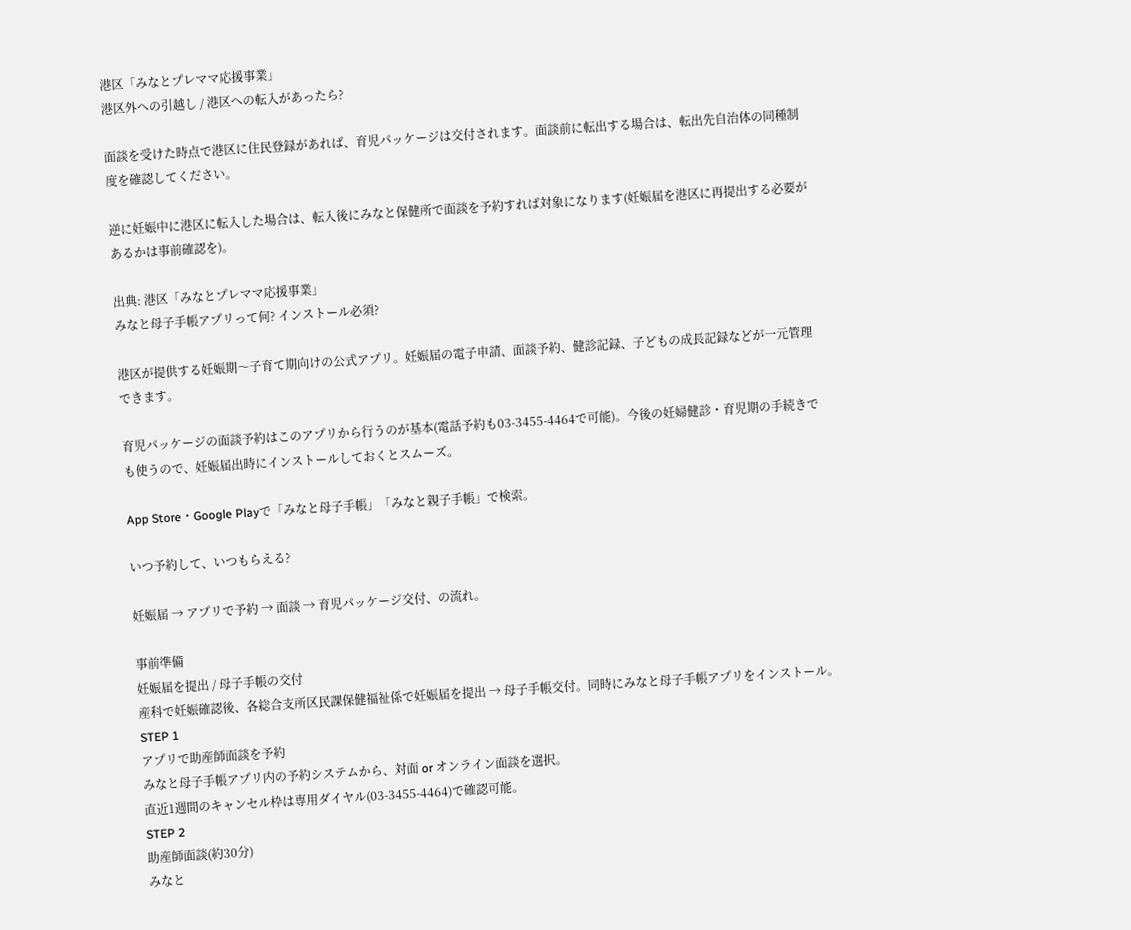港区「みなとプレママ応援事業」
港区外への引越し / 港区への転入があったら?

面談を受けた時点で港区に住民登録があれば、育児パッケージは交付されます。面談前に転出する場合は、転出先自治体の同種制度を確認してください。

逆に妊娠中に港区に転入した場合は、転入後にみなと保健所で面談を予約すれば対象になります(妊娠届を港区に再提出する必要があるかは事前確認を)。

出典: 港区「みなとプレママ応援事業」
みなと母子手帳アプリって何? インストール必須?

港区が提供する妊娠期〜子育て期向けの公式アプリ。妊娠届の電子申請、面談予約、健診記録、子どもの成長記録などが一元管理できます。

育児パッケージの面談予約はこのアプリから行うのが基本(電話予約も03-3455-4464で可能)。今後の妊婦健診・育児期の手続きでも使うので、妊娠届出時にインストールしておくとスムーズ。

App Store・Google Playで「みなと母子手帳」「みなと親子手帳」で検索。

いつ予約して、いつもらえる?

妊娠届 → アプリで予約 → 面談 → 育児パッケージ交付、の流れ。

事前準備
妊娠届を提出 / 母子手帳の交付
産科で妊娠確認後、各総合支所区民課保健福祉係で妊娠届を提出 → 母子手帳交付。同時にみなと母子手帳アプリをインストール。
STEP 1
アプリで助産師面談を予約
みなと母子手帳アプリ内の予約システムから、対面 or オンライン面談を選択。
直近1週間のキャンセル枠は専用ダイヤル(03-3455-4464)で確認可能。
STEP 2
助産師面談(約30分)
みなと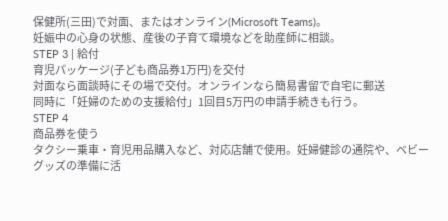保健所(三田)で対面、またはオンライン(Microsoft Teams)。
妊娠中の心身の状態、産後の子育て環境などを助産師に相談。
STEP 3 | 給付
育児パッケージ(子ども商品券1万円)を交付
対面なら面談時にその場で交付。オンラインなら簡易書留で自宅に郵送
同時に「妊婦のための支援給付」1回目5万円の申請手続きも行う。
STEP 4
商品券を使う
タクシー乗車・育児用品購入など、対応店舗で使用。妊婦健診の通院や、ベビーグッズの準備に活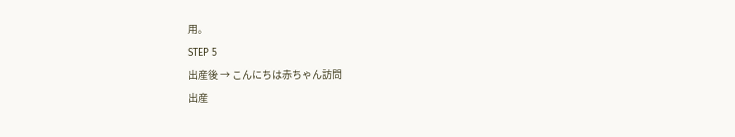用。
STEP 5
出産後 → こんにちは赤ちゃん訪問
出産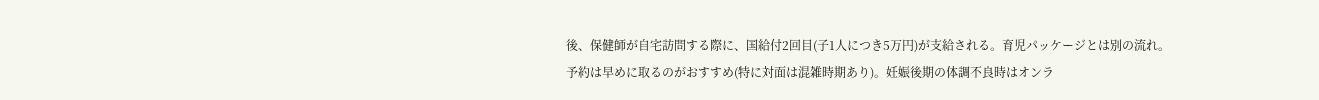後、保健師が自宅訪問する際に、国給付2回目(子1人につき5万円)が支給される。育児パッケージとは別の流れ。
予約は早めに取るのがおすすめ(特に対面は混雑時期あり)。妊娠後期の体調不良時はオンラ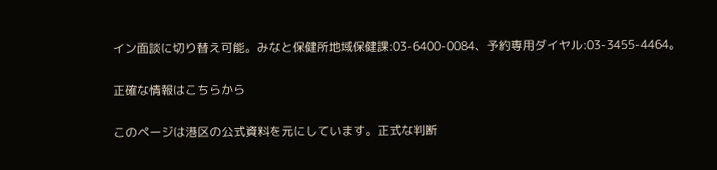イン面談に切り替え可能。みなと保健所地域保健課:03-6400-0084、予約専用ダイヤル:03-3455-4464。

正確な情報はこちらから

このページは港区の公式資料を元にしています。正式な判断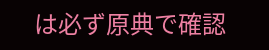は必ず原典で確認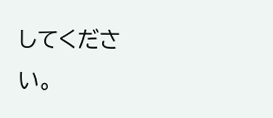してください。